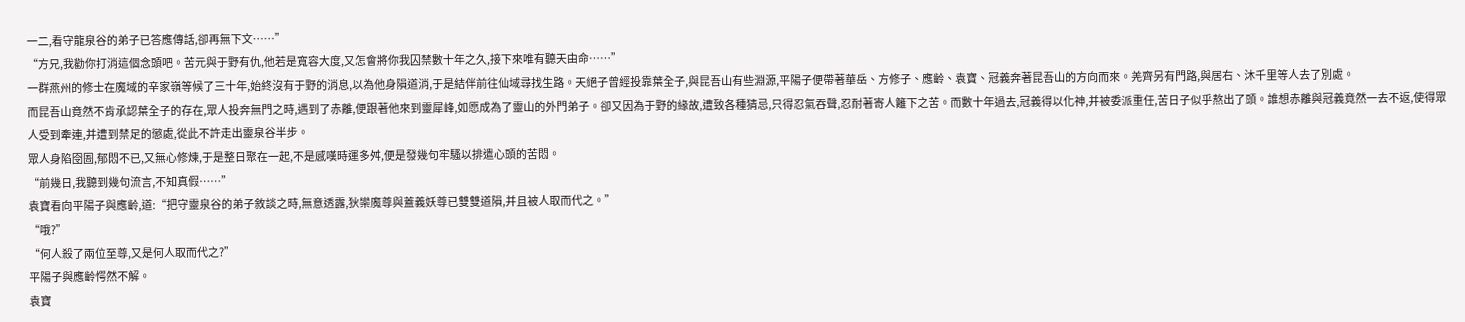一二,看守龍泉谷的弟子已答應傳話,卻再無下文……”
“方兄,我勸你打消這個念頭吧。苦元與于野有仇,他若是寬容大度,又怎會將你我囚禁數十年之久,接下來唯有聽天由命……”
一群燕州的修士在魔域的辛家嶺等候了三十年,始終沒有于野的消息,以為他身隕道消,于是結伴前往仙域尋找生路。天絕子曾經投靠葉全子,與昆吾山有些淵源,平陽子便帶著華岳、方修子、應齡、袁寶、冠義奔著昆吾山的方向而來。羌齊另有門路,與居右、沐千里等人去了別處。
而昆吾山竟然不肯承認葉全子的存在,眾人投奔無門之時,遇到了赤離,便跟著他來到靈犀峰,如愿成為了靈山的外門弟子。卻又因為于野的緣故,遭致各種猜忌,只得忍氣吞聲,忍耐著寄人籬下之苦。而數十年過去,冠義得以化神,并被委派重任,苦日子似乎熬出了頭。誰想赤離與冠義竟然一去不返,使得眾人受到牽連,并遭到禁足的懲處,從此不許走出靈泉谷半步。
眾人身陷囹圄,郁悶不已,又無心修煉,于是整日聚在一起,不是感嘆時運多舛,便是發幾句牢騷以排遣心頭的苦悶。
“前幾日,我聽到幾句流言,不知真假……”
袁寶看向平陽子與應齡,道:“把守靈泉谷的弟子敘談之時,無意透露,狄欒魔尊與蓋義妖尊已雙雙道隕,并且被人取而代之。”
“哦?”
“何人殺了兩位至尊,又是何人取而代之?”
平陽子與應齡愕然不解。
袁寶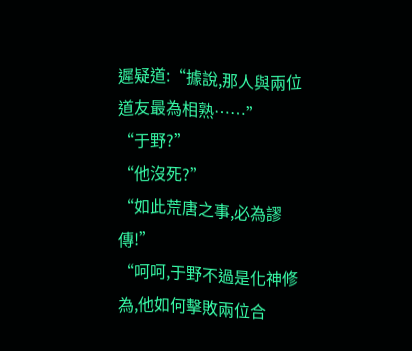遲疑道:“據說,那人與兩位道友最為相熟……”
“于野?”
“他沒死?”
“如此荒唐之事,必為謬傳!”
“呵呵,于野不過是化神修為,他如何擊敗兩位合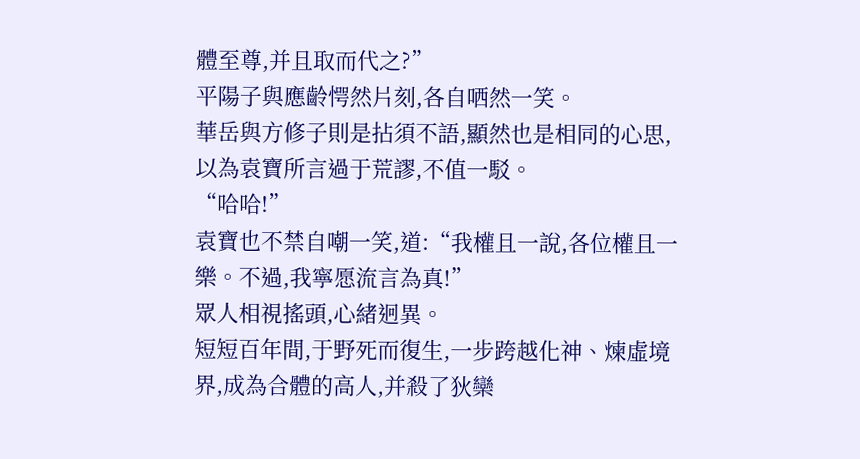體至尊,并且取而代之?”
平陽子與應齡愕然片刻,各自哂然一笑。
華岳與方修子則是拈須不語,顯然也是相同的心思,以為袁寶所言過于荒謬,不值一駁。
“哈哈!”
袁寶也不禁自嘲一笑,道:“我權且一說,各位權且一樂。不過,我寧愿流言為真!”
眾人相視搖頭,心緒迥異。
短短百年間,于野死而復生,一步跨越化神、煉虛境界,成為合體的高人,并殺了狄欒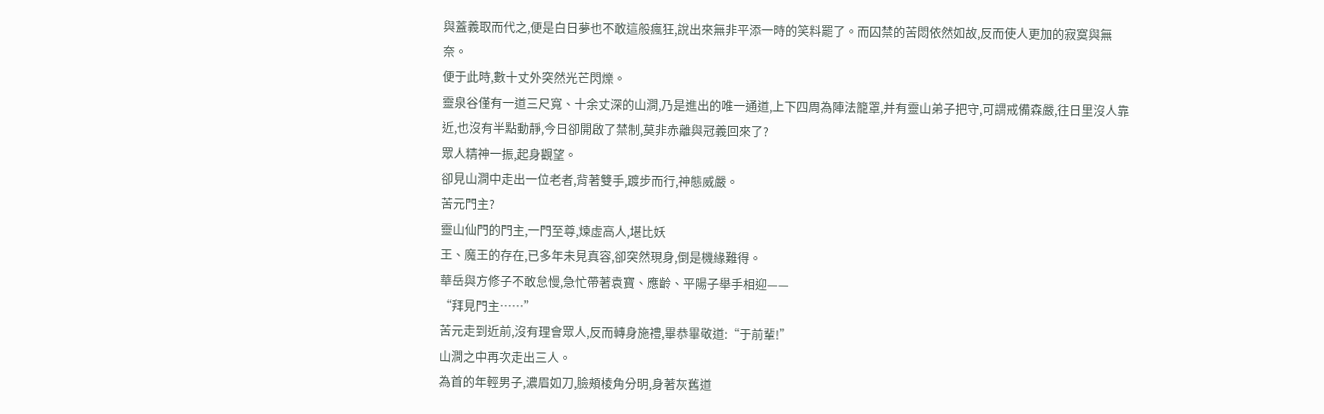與蓋義取而代之,便是白日夢也不敢這般瘋狂,說出來無非平添一時的笑料罷了。而囚禁的苦悶依然如故,反而使人更加的寂寞與無奈。
便于此時,數十丈外突然光芒閃爍。
靈泉谷僅有一道三尺寬、十余丈深的山澗,乃是進出的唯一通道,上下四周為陣法籠罩,并有靈山弟子把守,可謂戒備森嚴,往日里沒人靠近,也沒有半點動靜,今日卻開啟了禁制,莫非赤離與冠義回來了?
眾人精神一振,起身觀望。
卻見山澗中走出一位老者,背著雙手,踱步而行,神態威嚴。
苦元門主?
靈山仙門的門主,一門至尊,煉虛高人,堪比妖
王、魔王的存在,已多年未見真容,卻突然現身,倒是機緣難得。
華岳與方修子不敢怠慢,急忙帶著袁寶、應齡、平陽子舉手相迎——
“拜見門主……”
苦元走到近前,沒有理會眾人,反而轉身施禮,畢恭畢敬道:“于前輩!”
山澗之中再次走出三人。
為首的年輕男子,濃眉如刀,臉頰棱角分明,身著灰舊道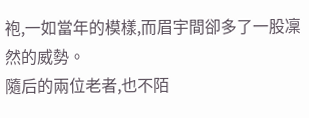袍,一如當年的模樣,而眉宇間卻多了一股凜然的威勢。
隨后的兩位老者,也不陌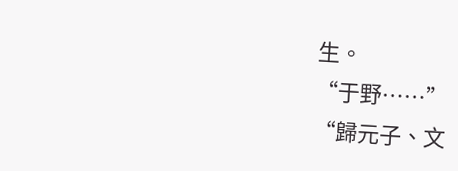生。
“于野……”
“歸元子、文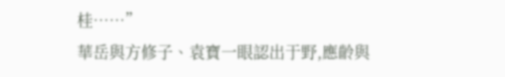桂……”
華岳與方修子、袁寶一眼認出于野,應齡與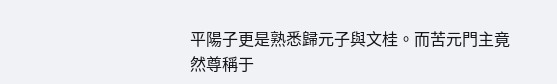平陽子更是熟悉歸元子與文桂。而苦元門主竟然尊稱于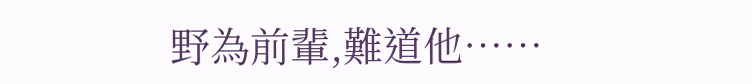野為前輩,難道他……